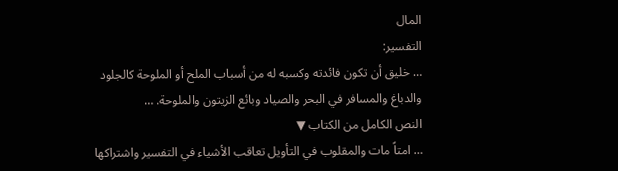المال
التفسير:
… خليق أن تكون فائدته وكسبه له من أسباب الملح أو الملوحة كالجلود والدباغ والمسافر في البحر والصياد وبائع الزيتون والملوحة. …
النص الكامل من الكتاب ▼
… امتاً مات والمقلوب في التأويل تعاقب الأشياء في التفسير واشتراكها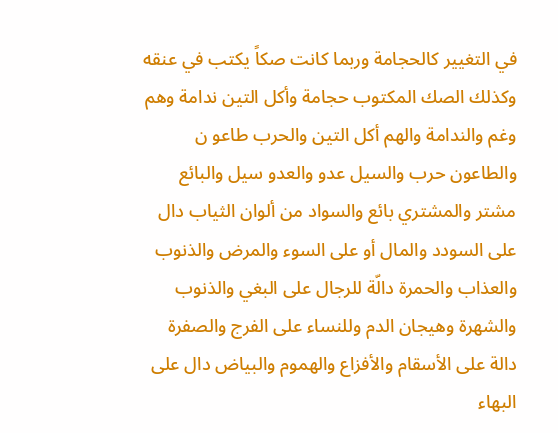في التغيير كالحجامة وربما كانت صكاً يكتب في عنقه وكذلك الصك المكتوب حجامة وأكل التين ندامة وهم وغم والندامة والهم أكل التين والحرب طاعو ن والطاعون حرب والسيل عدو والعدو سيل والبائع مشتر والمشتري بائع والسواد من ألوان الثياب دال على السودد والمال أو على السوء والمرض والذنوب والعذاب والحمرة دالّة للرجال على البغي والذنوب والشهرة وهيجان الدم وللنساء على الفرج والصفرة دالة على الأسقام والأفزاع والهموم والبياض دال على البهاء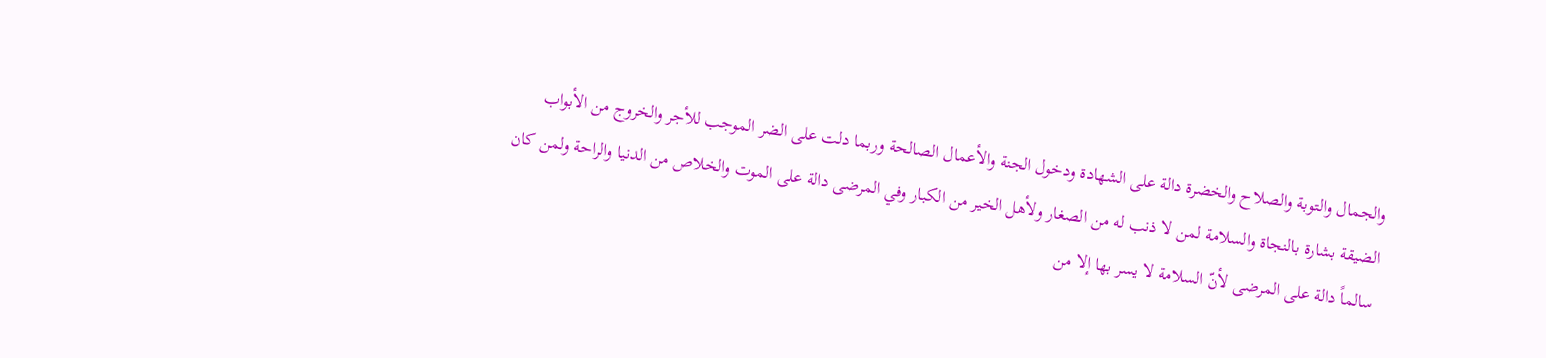والجمال والتوبة والصلاح والخضرة دالة على الشهادة ودخول الجنة والأعمال الصالحة وربما دلت على الضر الموجب للأجر والخروج من الأبواب الضيقة بشارة بالنجاة والسلامة لمن لا ذنب له من الصغار ولأهل الخير من الكبار وفي المرضى دالة على الموت والخلاص من الدنيا والراحة ولمن كان سالماً دالة على المرضى لأنّ السلامة لا يسر بها إلا من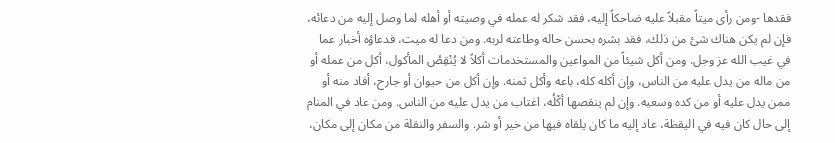فقدها -ومن رأى ميتاً مقبلاً عليه ضاحكاً إليه، فقد شكر له عمله في وصيته أو أهله لما وصل إليه من دعائه، فإن لم يكن هناك شئ من ذلك، فقد بشره بحسن حاله وطاعته لربه. ومن دعا له ميت، فدعاؤه أخبار عما في غيب الله عز وجل. ومن أكل شيئاً من المواعين والمستخدمات أكلاً لا يُنْقِصُ المأكول، أكل من عمله أو من ماله من يدل عليه من الناس، وإن أكله كله، باعه وأكل ثمنه. وإن أكل من حيوان أو جارح، أفاد منه أو ممن يدل عليه أو من كده وسعيه. وإن لم ينقصها أكْلُه، اغتاب من يدل عليه من الناس. ومن عاد في المنام إلى حال كان فيه في اليقظة، عاد إليه ما كان يلقاه فيها من خير أو شر. والسفر والنقلة من مكان إلى مكان،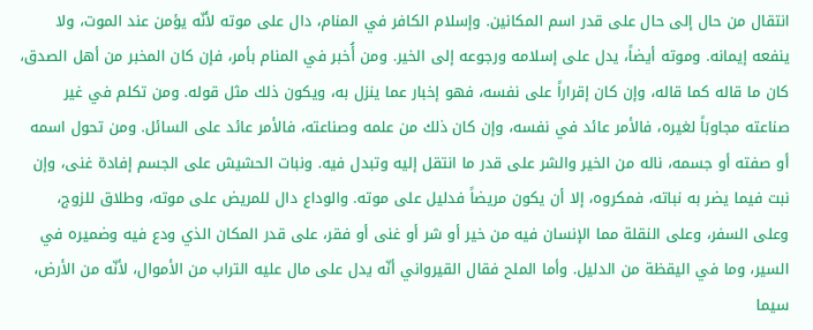انتقال من حال إلى حال على قدر اسم المكانين. وإسلام الكافر في المنام، دال على موته لأنّه يؤمن عند الموت، ولا ينفعه إيمانه. وموته أيضاً، يدل على إسلامه ورجوعه إلى الخير. ومن أُخبر في المنام بأمر، فإن كان المخبر من أهل الصدق، كان ما قاله كما قاله، وإن كان إقراراً على نفسه، فهو إخبار عما ينزل به، ويكون ذلك مثل قوله. ومن تكلم في غير صناعته مجاوبَاً لغيره، فالأمر عائد في نفسه، وإن كان ذلك من علمه وصناعته، فالأمر عائد على السائل. ومن تحول اسمه أو صفته أو جسمه، ناله من الخير والشر على قدر ما انتقل إليه وتبدل فيه. ونبات الحشيش على الجسم إفادة غنى، وإن نبت فيما يضر به نباته، فمكروه، إلا أن يكون مريضاً فدليل على موته. والوداع دال للمريض على موته، وطلاق للزوج، وعلى السفر، وعلى النقلة مما الإنسان فيه من خير أو شر أو غنى أو فقر، على قدر المكان الذي ودع فيه وضميره في السير، وما في اليقظة من الدليل. وأما الملح فقال القيرواني أنّه يدل على مال عليه التراب من الأموال، لأنّه من الأرض، سيما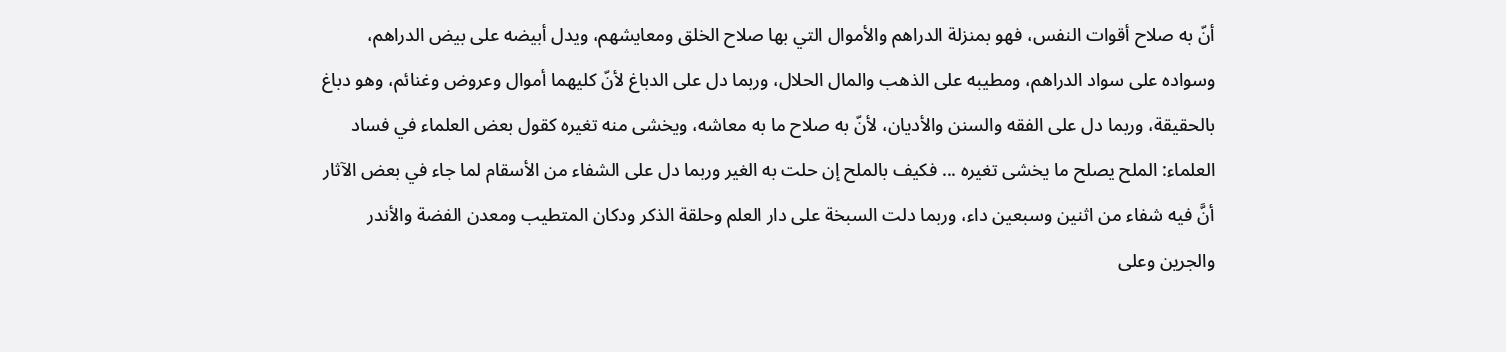أنّ به صلاح أقوات النفس، فهو بمنزلة الدراهم والأموال التي بها صلاح الخلق ومعايشهم، ويدل أبيضه على بيض الدراهم، وسواده على سواد الدراهم، ومطيبه على الذهب والمال الحلال، وربما دل على الدباغ لأنّ كليهما أموال وعروض وغنائم، وهو دباغ بالحقيقة، وربما دل على الفقه والسنن والأديان، لأنّ به صلاح ما به معاشه، ويخشى منه تغيره كقول بعض العلماء في فساد العلماء: الملح يصلح ما يخشى تغيره ... فكيف بالملح إن حلت به الغير وربما دل على الشفاء من الأسقام لما جاء في بعض الآثار أنَّ فيه شفاء من اثنين وسبعين داء، وربما دلت السبخة على دار العلم وحلقة الذكر ودكان المتطيب ومعدن الفضة والأندر والجرين وعلى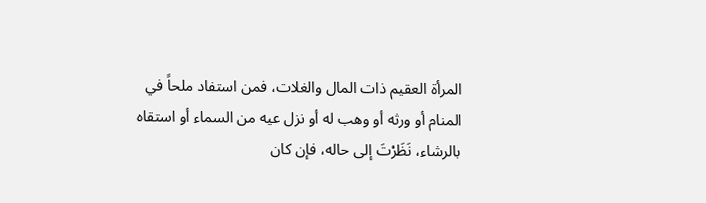المرأة العقيم ذات المال والغلات، فمن استفاد ملحاً في المنام أو ورثه أو وهب له أو نزل عيه من السماء أو استقاه بالرشاء، نَظَرْتَ إلى حاله، فإن كان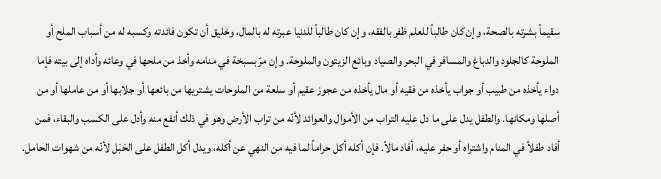سقيماً بشرته بالصحة، وإن كان طالباً للعلم ظفر بالفقه، وإن كان طالباً للدنيا عبرته له بالمال، وخليق أن تكون فائدته وكسبه له من أسباب الملح أو الملوحة كالجلود والدباغ والمسافر في البحر والصياد وبائع الزيتون والملوحة. وإن مرّ بسبخة في منامه وأخذ من ملحها في وعائه وأداه إلى بيته فإما دواء يأخذه من طبيب أو جواب يأخذه من فقيه أو مال يأخذه من عجوز عقيم أو سلعة من الملوحات يشتريها من بائعها أو جلابها أو من عاملها أو من أصلها ومكانها. والطفل يدل على ما دل عليه التراب من الأموال والعوائد لأنّه من تراب الأرض وهو في ذلك أنفع منه وأدل على الكسب والبقاء، فمن أفاد طفلاً في المنام واشتراه أو حفر عليه، أفاد مالاً. فإن أكله أكل حراماً لما فيه من النهي عن أكله، ويدل أكل الطفل على الحَبَل لأنّه من شهوات الحامل.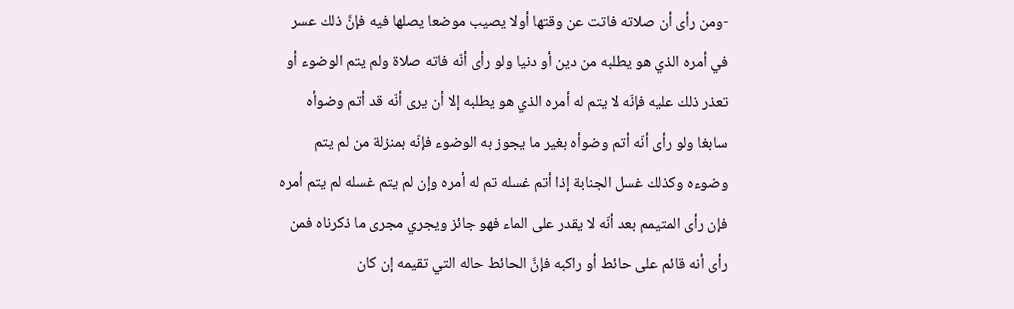-ومن رأى أن صلاته فاتت عن وقتها أولا يصيب موضعا يصلها فيه فإنَّ ذلك عسر في أمره الذي هو يطلبه من دين أو دنيا ولو رأى أنّه فاته صلاة ولم يتم الوضوء أو تعذر ذلك عليه فإنّه لا يتم له أمره الذي هو يطلبه إلا أن يرى أنّه قد أتم وضوأه سابغا ولو رأى أنّه أتم وضوأه بغير ما يجوز به الوضوء فإنّه بمنزلة من لم يتم وضوءه وكذلك غسل الجنابة إذا أتم غسله تم له أمره وإن لم يتم غسله لم يتم أمره فإن رأى المتيمم بعد أنّه لا يقدر على الماء فهو جائز ويجري مجرى ما ذكرناه فمن رأى أنه قائم على حائط أو راكبه فإنَّ الحائط حاله التي تقيمه إن كان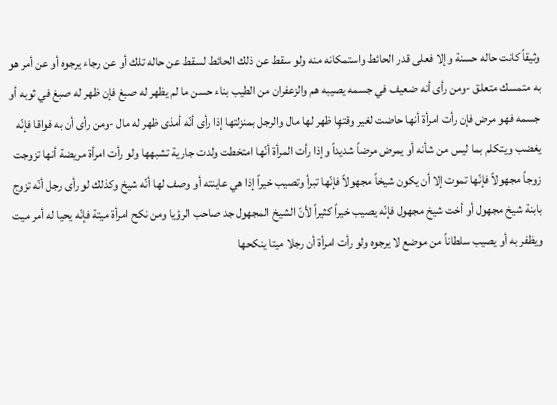وثيقاً كانت حاله حسنة وإلا فعلى قدر الحائط واستمكانه منه ولو سقط عن ذلك الحائط لسقط عن حاله تلك أو عن رجاء يرجوه أو عن أمر هو به متمسك متعلق -ومن رأى أنه ضعيف في جسمه يصيبه هم والزعفران من الطيب بناء حسن ما لم يظهر له صبغ فإن ظهر له صبغ في ثوبه أو جسمه فهو مرض فإن رأت امرأة أنها حاضت لغير وقتهِا ظهر لها مال والرجل بمنزلتها إذا رأى أنّه أمذى ظهر له مال -ومن رأى أن به فواقا فإنّه يغضب ويتكلم بما ليس من شأنه أو يمرض مرضاً شديداً وإذا رأت المرأة أنّها امتخطت ولدت جارية تشبهها ولو رأت امرأة مريضة أنها تزوجت زوجاً مجهولاً فإنّها تموت إلا أن يكون شيخاً مجهولاً فإنّها تبرأ وتصيب خيراً إذا هي عاينته أو وصف لها أنّه شيخ وكذلك لو رأى رجل أنّه تزوج بابنة شيخ مجهول أو أخت شيخ مجهول فإنّه يصيب خيراً كثيراً لأنّ الشيخ المجهول جد صاحب الرؤيا ومن نكح امرأة ميتة فإنّه يحيا له أمر ميت ويظفر به أو يصيب سلطاناً من موضع لا يرجوه ولو رأت امرأة أن رجلا ميتا ينكحها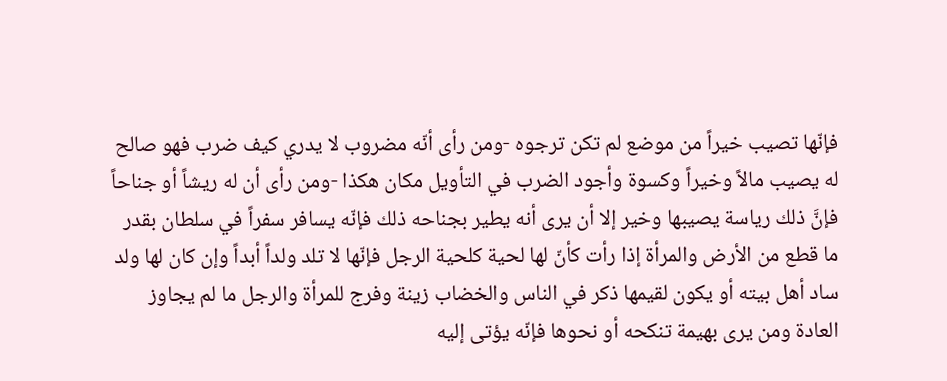فإنّها تصيب خيراً من موضع لم تكن ترجوه -ومن رأى أنّه مضروب لا يدري كيف ضرب فهو صالح له يصيب مالاً وخيراً وكسوة وأجود الضرب في التأويل مكان هكذا -ومن رأى أن له ريشاً أو جناحاً فإنَّ ذلك رياسة يصيبها وخير إلا أن يرى أنه يطير بجناحه ذلك فإنّه يسافر سفراً في سلطان بقدر ما قطع من الأرض والمرأة إذا رأت كأنّ لها لحية كلحية الرجل فإنّها لا تلد ولداً أبداً وإن كان لها ولد ساد أهل بيته أو يكون لقيمها ذكر في الناس والخضاب زينة وفرج للمرأة والرجل ما لم يجاوز العادة ومن يرى بهيمة تنكحه أو نحوها فإنّه يؤتى إليه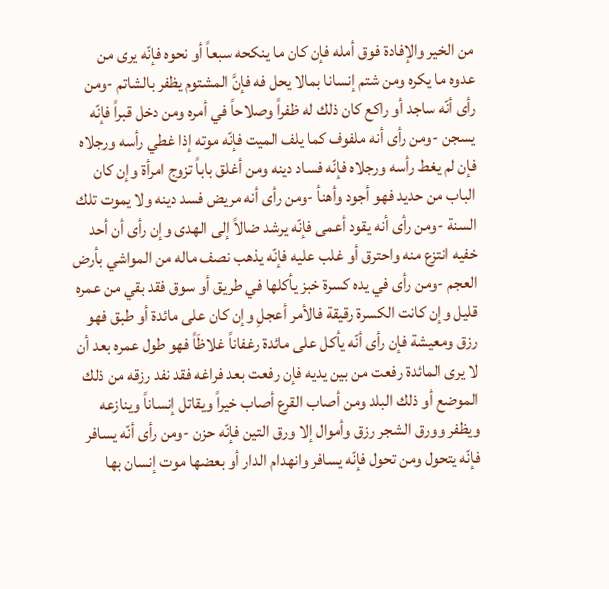من الخير والإفادة فوق أمله فإن كان ما ينكحه سبعاً أو نحوه فإنّه يرى من عدوه ما يكره ومن شتم إنسانا بمالا يحل فه فإنَّ المشتوم يظفر بالشاتم -ومن رأى أنّه ساجد أو راكع كان ذلك له ظفراً وصلاحاً في أمره ومن دخل قبراً فإنّه يسجن -ومن رأى أنه ملفوف كما يلف الميت فإنّه موته إذا غطي رأسه ورجلاه فإن لم يغط رأسه ورجلاه فإنّه فساد دينه ومن أغلق باباً تزوج امرأة وإن كان الباب من حديد فهو أجود وأهنأ -ومن رأى أنه مريض فسد دينه ولا يموت تلك السنة -ومن رأى أنه يقود أعمى فإنّه يرشد ضالاً إلى الهدى وإن رأى أن أحد خفيه انتزع منه واحترق أو غلب عليه فإنّه يذهب نصف ماله من المواشي بأرض العجم -ومن رأى في يده كسرة خبز يأكلها في طريق أو سوق فقد بقي من عمره قليل وإن كانت الكسرة رقيقة فالأمر أعجلِ وإن كان على مائدة أو طبق فهو رزق ومعيشة فإن رأى أنّه يأكل على مائدة رغفاناً غلاظَاً فهو طول عمره بعد أن لا يرى المائدة رفعت من بين يديه فإن رفعت بعد فراغه فقد نفد رزقه من ذلك الموضع أو ذلك البلد ومن أصاب القرع أصاب خيراً ويقاتل إنساناً وينازعه ويظفر وورق الشجر رزق وأموال إلا ورق التين فإنّه حزن -ومن رأى أنّه يسافر فإنّه يتحول ومن تحول فإنّه يسافر وانهدام الدار أو بعضها موت إنسان بها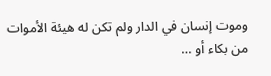وموت إنسان في الدار ولم تكن له هيئة الأموات من بكاء أو …